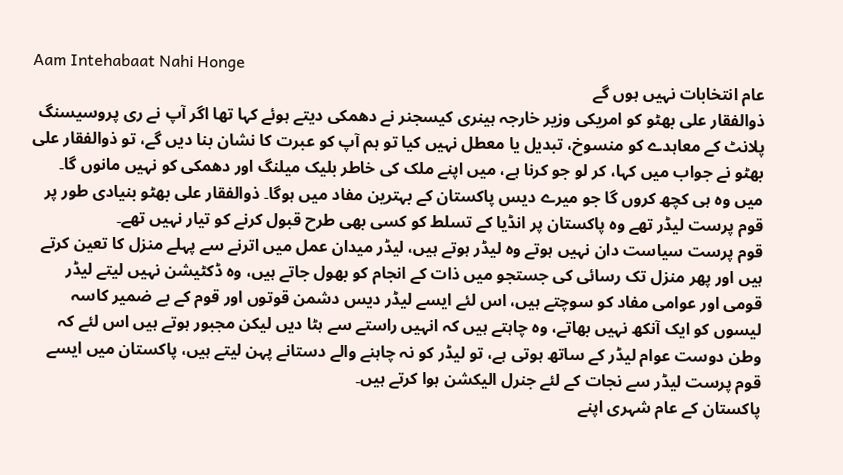Aam Intehabaat Nahi Honge
عام انتخابات نہیں ہوں گے
ذوالفقار علی بھٹو کو امریکی وزیر خارجہ ہینری کیسجنر نے دھمکی دیتے ہوئے کہا تھا اگر آپ نے ری پروسیسنگ پلانٹ کے معاہدے کو منسوخ، تبدیل یا معطل نہیں کیا تو ہم آپ کو عبرت کا نشان بنا دیں گے، تو ذوالفقار علی بھٹو نے جواب میں کہا، کر لو جو کرنا ہے، میں اپنے ملک کی خاطر بلیک میلنگ اور دھمکی کو نہیں مانوں گا۔ میں وہ ہی کچھ کروں گا جو میرے دیس پاکستان کے بہترین مفاد میں ہوگا۔ ذوالفقار علی بھٹو بنیادی طور پر قوم پرست لیڈر تھے وہ پاکستان پر انڈیا کے تسلط کو کسی بھی طرح قبول کرنے کو تیار نہیں تھے۔
قوم پرست سیاست دان نہیں ہوتے وہ لیڈر ہوتے ہیں، لیڈر میدان عمل میں اترنے سے پہلے منزل کا تعین کرتے ہیں اور پھر منزل تک رسائی کی جستجو میں ذات کے انجام کو بھول جاتے ہیں، وہ ڈکٹیشن نہیں لیتے لیڈر قومی اور عوامی مفاد کو سوچتے ہیں، اس لئے ایسے لیڈر دیس دشمن قوتوں اور قوم کے بے ضمیر کاسہ لیسوں کو ایک آنکھ نہیں بھاتے، وہ چاہتے ہیں کہ انہیں راستے سے ہٹا دیں لیکن مجبور ہوتے ہیں اس لئے کہ وطن دوست عوام لیڈر کے ساتھ ہوتی ہے، تو لیڈر کو نہ چاہنے والے دستانے پہن لیتے ہیں، پاکستان میں ایسے قوم پرست لیڈر سے نجات کے لئے جنرل الیکشن ہوا کرتے ہیں۔
پاکستان کے عام شہری اپنے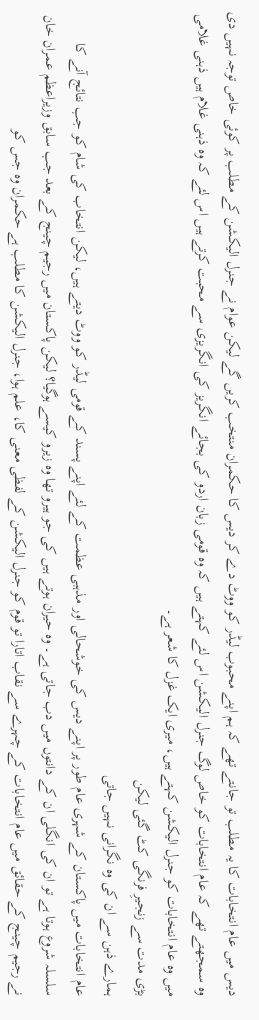دیس میں عام انتخابات کا یہ مطلب تو جانتے تھے کہ ہم اپنے محبوب لیڈر کو ووٹ دے کر دیس کا حکمران منتخب کریں گے لیکن عوام نے جنرل الیکشن کے مطلب پر کوئی خاص توجہ نہیں دی وہ سمجھتے تھے کہ عام انتخابات کو خاص لوگ جنرل الیکشن اس لئے کہتے ہیں کہ وہ قومی زبان اردو کی بجائے انگریز کی انگریزی سے محبت کرتے ہیں اس لئے کہ وہ ذہنی غلام ہیں ذہنی غلامی میں وہ عام انتخابات کو جنرل الیکشن کہتے ہیں، میری ایک غزل کا شعر ہے۔
بڑی مدت سے زنجیرِ فرنگی کٹ گئی لیکن
ہمارے ذہن سے ان کی وہ نگرانی نہیں جاتی
عام انتخابات میں پاکستان کے شہری عام طور پر اپنے دیس کی خوشحالی اور مذہبی عظمت کے لئے اپنے پسند کے قومی لیڈر کو ووٹ دیتے ہیں، لیکن انتخاب کی شام کو جب نتائج آنے کا سلسلہ شروع ہوتا ہے تو ان کی انگلی ان کے دانتوں میں دب جاتی ہے۔ وہ حیران ہوتے ہیں کی جو ہیرو تھا وہ زیرو کیسے ہوگیا؟ لیکن پاکستان میں رجیم چینج کے بعد جب سابق وزیراعظم عمران خان نے رجیم چینج کے حقائق میں عام انتخابات کے چہرے سے نقاب اتارا تو قوم کو جنرل الیکشن کے لفظی معنی کا، علم ہوا، جنرل الیکشن کا مطلب ہے حکمران وہ جس کو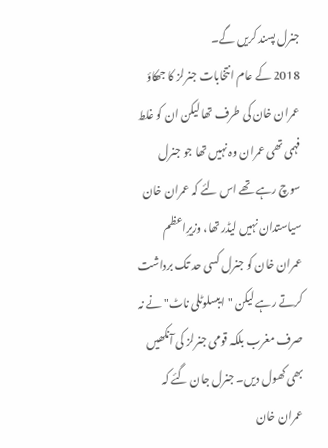جنرل پسند کریں گے۔
2018 کے عام انتخابات جنرلز کا جھکاؤ عمران خان کی طرف تھا لیکن ان کو غلط فہمی تھی عمران وہ نہیں تھا جو جنرل سوچ رہے تھے اس لئے کہ عمران خان سیاستدان نہیں لیڈر تھا، وزیرِاعظم عمران خان کو جنرل کسی حد تک برداشت کرتے رہے لیکن "ایبسلوٹلی ناٹ" نے نہ صرف مغرب بلکہ قومی جنرلز کی آنکھیں بھی کھول دیں۔ جنرل جان گئے کہ عمران خان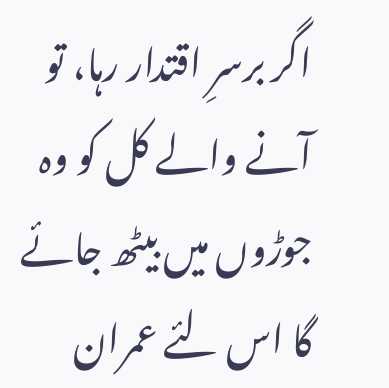اگر برسرِ اقتدار رہا، تو آنے والے کل کو وہ جوڑوں میں بیٹھ جائے گا اس لئے عمران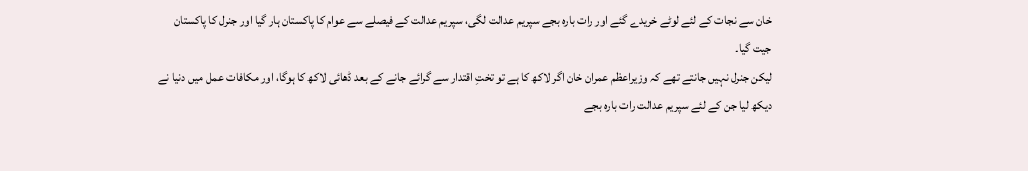خان سے نجات کے لئے لوٹے خریدے گئے اور رات بارہ بجے سپریم عدالت لگی، سپریم عدالت کے فیصلے سے عوام کا پاکستان ہار گیا اور جنرل کا پاکستان جیت گیا۔
لیکن جنرل نہیں جانتے تھے کہ وزیراعظم عمران خان اگر لاکھ کا ہے تو تختِ اقتدار سے گرائے جانے کے بعد ڈھائی لاکھ کا ہوگا، اور مکافات عمل میں دنیا نے دیکھ لیا جن کے لئے سپریم عدالت رات بارہ بجے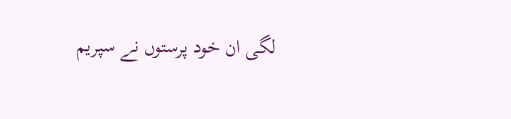لگی ان خود پرستوں نے سپریم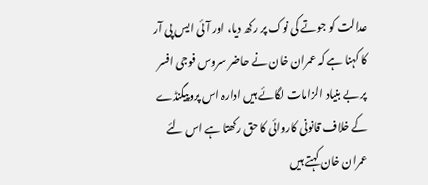عدالت کو جوتے کی نوک پر رکھ دیا، اور آئی ایس پی آر کا کہنا ہے کہ عمران خان نے حاضر سروس فوجی افسر پر بے بنیاد الزامات لگائے ہیں ادارہ اس پروپیگنڈے کے خلاف قانونی کاروائی کا حق رکھتا ہے اس لئے عمران خان کہتے ہیں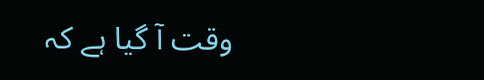وقت آ گیا ہے کہ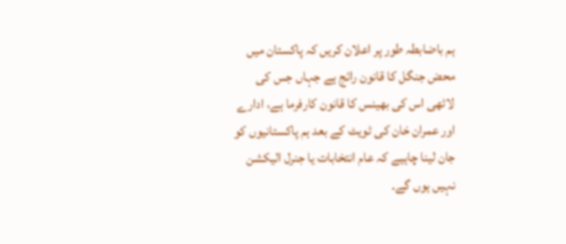ہم باضابطہ طور پر اعلان کریں کہ پاکستان میں محض جنگل کا قانون رائج ہے جہاں جس کی لاٹھی اس کی بھینس کا قانون کارفرما ہے، ادارے اور عمران خان کی ٹویٹ کے بعد ہم پاکستانیوں کو جان لینا چاہیے کہ عام انتخابات یا جنرل الیکشن نہیں ہوں گے۔